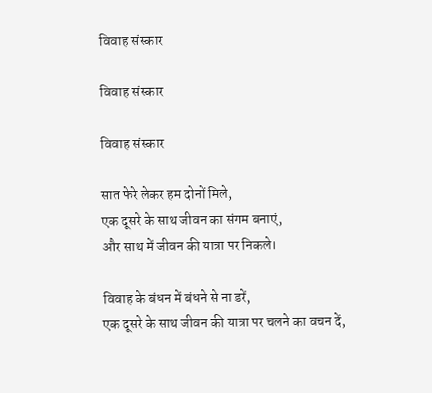विवाह संस्कार

विवाह संस्कार

विवाह संस्कार

सात फेरे लेकर हम दोनों मिले,
एक दूसरे के साथ जीवन का संगम बनाएं,
और साथ में जीवन की यात्रा पर निकले।

विवाह के बंधन में बंधने से ना डरें,
एक दूसरे के साथ जीवन की यात्रा पर चलने का वचन दें,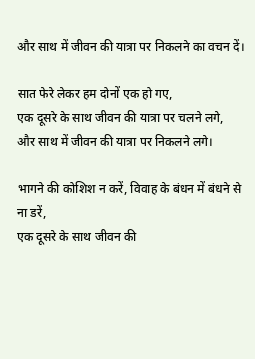और साथ में जीवन की यात्रा पर निकलने का वचन दें।

सात फेरे लेकर हम दोनों एक हो गए,
एक दूसरे के साथ जीवन की यात्रा पर चलने लगे,
और साथ में जीवन की यात्रा पर निकलने लगे।

भागने की कोशिश न करें, विवाह के बंधन में बंधने से ना डरें,
एक दूसरे के साथ जीवन की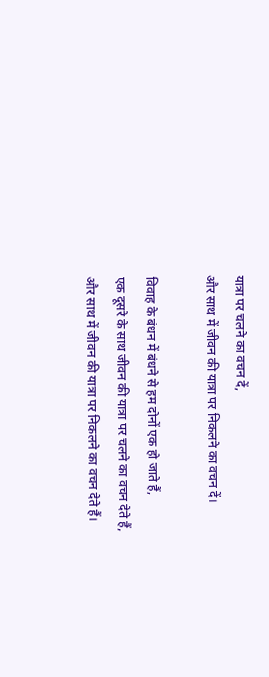यात्रा पर चलने का वचन दें,
और साथ में जीवन की यात्रा पर निकलने का वचन दें।

विवाह के बंधन में बंधने से हम दोनों एक हो जाते हैं,
एक दूसरे के साथ जीवन की यात्रा पर चलने का वचन देते हैं,
और साथ में जीवन की यात्रा पर निकलने का वचन देते हैं।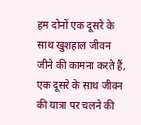हम दोनों एक दूसरे के साथ खुशहाल जीवन जीने की कामना करते हैं,
एक दूसरे के साथ जीवन की यात्रा पर चलने की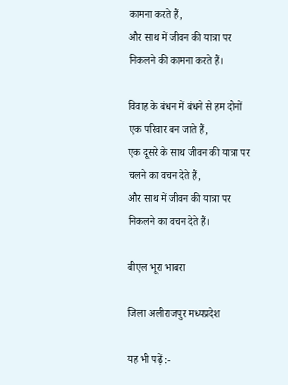कामना करते हैं,
और साथ में जीवन की यात्रा पर निकलने की कामना करते हैं।

विवाह के बंधन में बंधने से हम दोनों एक परिवार बन जाते हैं,
एक दूसरे के साथ जीवन की यात्रा पर चलने का वचन देते हैं,
और साथ में जीवन की यात्रा पर निकलने का वचन देते हैं।

बीएल भूरा भाबरा

जिला अलीराजपुर मध्यप्रदेश

यह भी पढ़ें :-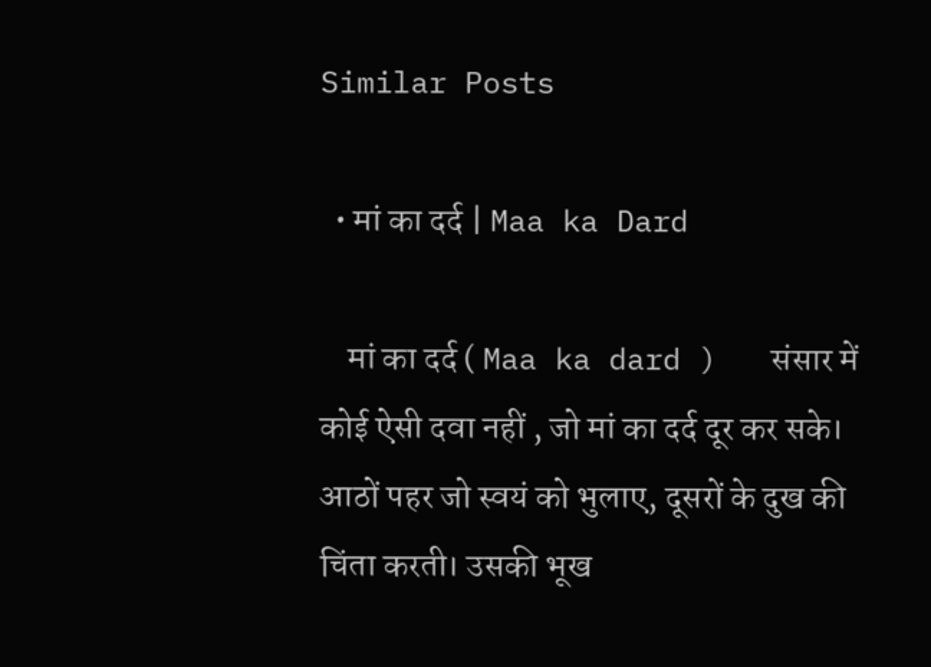Similar Posts

  • मां का दर्द | Maa ka Dard

    मां का दर्द ( Maa ka dard )   संसार में कोई ऐसी दवा नहीं , जो मां का दर्द दूर कर सके। आठों पहर जो स्वयं को भुलाए, दूसरों के दुख की चिंता करती। उसकी भूख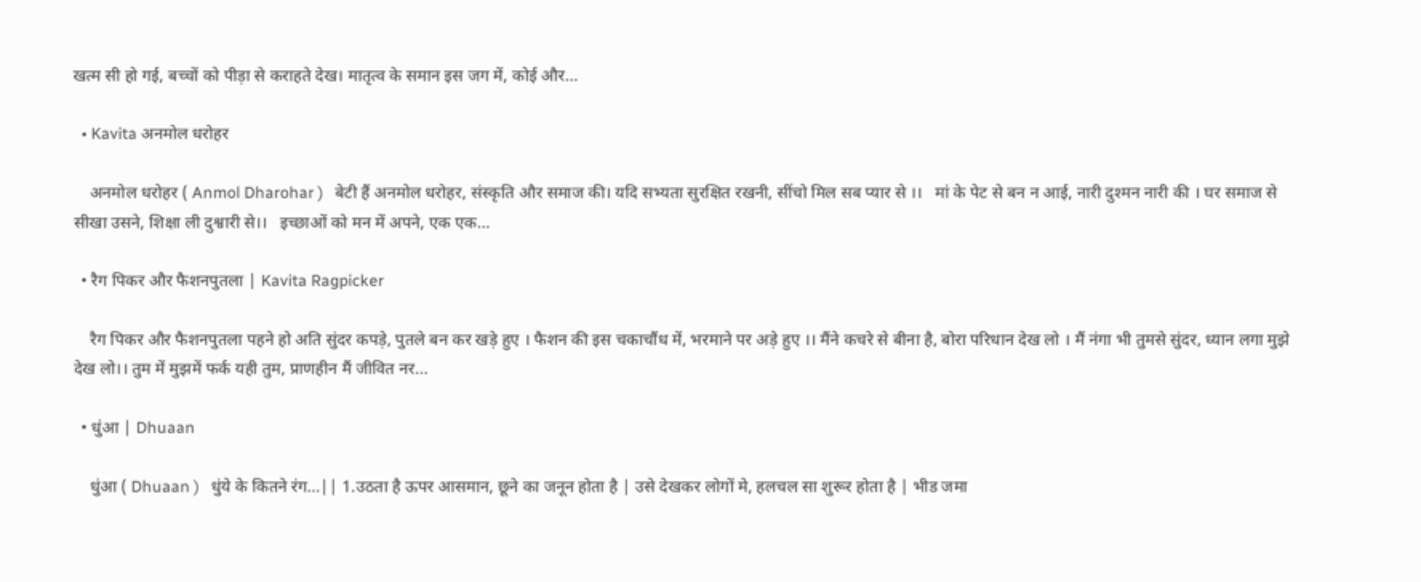खत्म सी हो गई, बच्चों को पीड़ा से कराहते देख। मातृत्व के समान इस जग में, कोई और…

  • Kavita अनमोल धरोहर

    अनमोल धरोहर ( Anmol Dharohar )   बेटी हैं अनमोल धरोहर, संस्कृति और समाज की। यदि सभ्यता सुरक्षित रखनी, सींचो मिल सब प्यार से ।।   मां के पेट से बन न आई, नारी दुश्मन नारी की । घर समाज से सीखा उसने, शिक्षा ली दुश्वारी से।।   इच्छाओं को मन में अपने, एक एक…

  • रैग पिकर और फैशनपुतला | Kavita Ragpicker

    रैग पिकर और फैशनपुतला पहने हो अति सुंदर कपड़े, पुतले बन कर खड़े हुए । फैशन की इस चकाचौंध में, भरमाने पर अड़े हुए ।। मैंने कचरे से बीना है, बोरा परिधान देख लो । मैं नंगा भी तुमसे सुंदर, ध्यान लगा मुझे देख लो।। तुम में मुझमें फर्क यही तुम, प्राणहीन मैं जीवित नर…

  • धुंआ | Dhuaan

    धुंआ ( Dhuaan )   धुंये के कितने रंग…|| 1.उठता है ऊपर आसमान, छूने का जनून होता है | उसे देखकर लोगों मे, हलचल सा शुरूर होता है | भीड जमा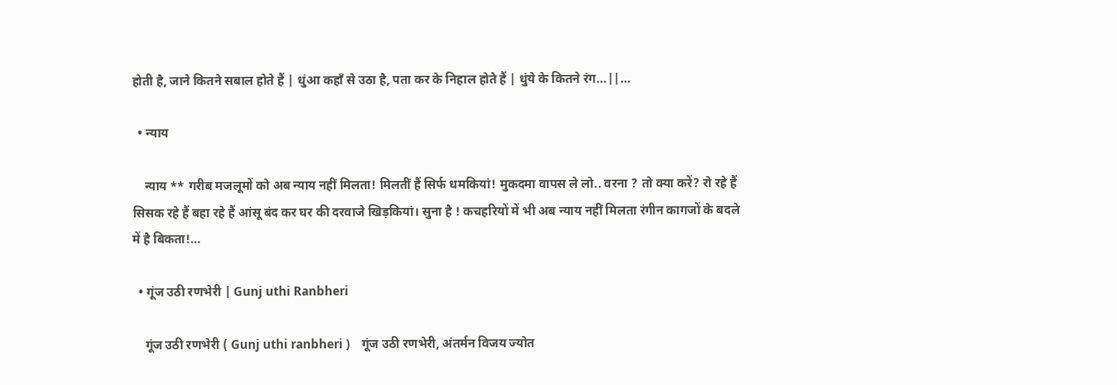होती है, जाने कितने सबाल होते हैं | धुंआ कहाँ से उठा है, पता कर के निहाल होते हैं | धुंये के कितने रंग…||…

  • न्याय

    न्याय ** गरीब मजलूमों को अब न्याय नहीं मिलता! मिलतीं हैं सिर्फ धमकियां! मुकदमा वापस ले लो.. वरना ? तो क्या करें? रो रहे हैं सिसक रहे हैं बहा रहे हैं आंसू बंद कर घर की दरवाजे खिड़कियां। सुना है ! कचहरियों में भी अब न्याय नहीं मिलता रंगीन कागजों के बदले में है बिकता!…

  • गूंज उठी रणभेरी | Gunj uthi Ranbheri

    गूंज उठी रणभेरी ( Gunj uthi ranbheri )    गूंज उठी रणभेरी, अंतर्मन विजय ज्योत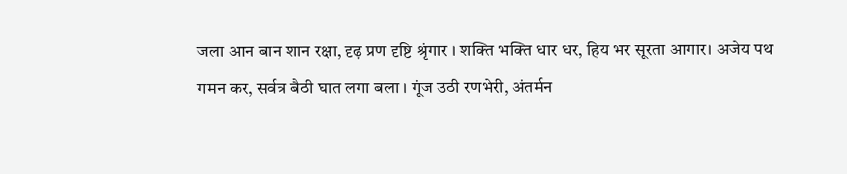जला आन बान शान रक्षा, दृढ़ प्रण दृष्टि श्रृंगार । शक्ति भक्ति धार धर, हिय भर सूरता आगार। अजेय पथ गमन कर, सर्वत्र बैठी घात लगा बला । गूंज उठी रणभेरी, अंतर्मन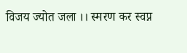विजय ज्योत जला ।। स्मरण कर स्वप्न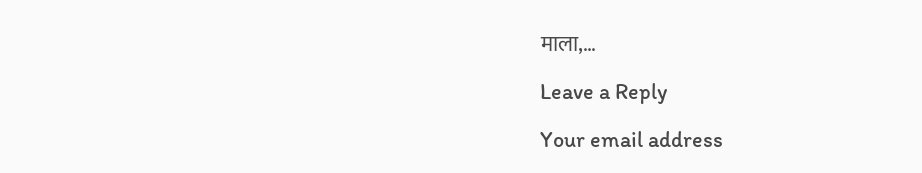माला,…

Leave a Reply

Your email address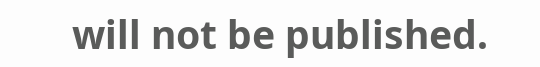will not be published.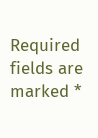Required fields are marked *